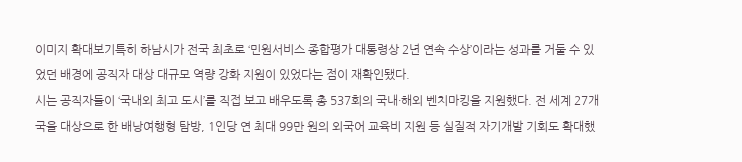이미지 확대보기특히 하남시가 전국 최초로 ‘민원서비스 종합평가 대통령상 2년 연속 수상’이라는 성과를 거둘 수 있었던 배경에 공직자 대상 대규모 역량 강화 지원이 있었다는 점이 재확인됐다.
시는 공직자들이 ‘국내외 최고 도시’를 직접 보고 배우도록 총 537회의 국내·해외 벤치마킹을 지원했다. 전 세계 27개국을 대상으로 한 배낭여행형 탐방, 1인당 연 최대 99만 원의 외국어 교육비 지원 등 실질적 자기개발 기회도 확대했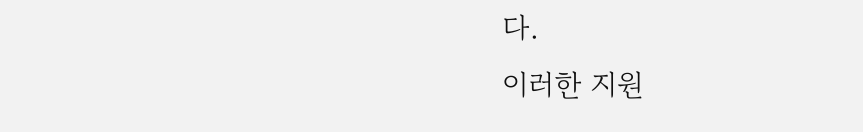다.
이러한 지원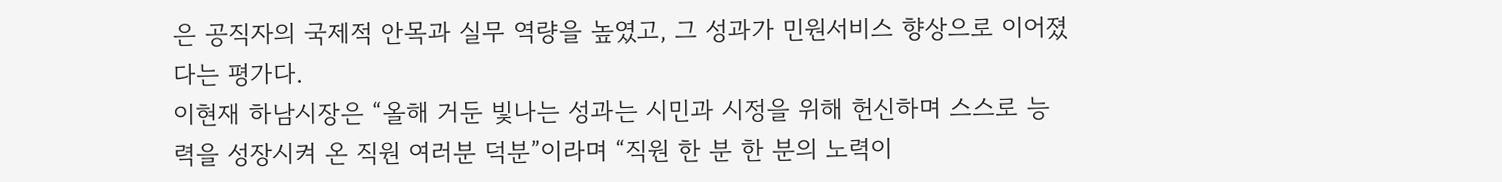은 공직자의 국제적 안목과 실무 역량을 높였고, 그 성과가 민원서비스 향상으로 이어졌다는 평가다.
이현재 하남시장은 “올해 거둔 빛나는 성과는 시민과 시정을 위해 헌신하며 스스로 능력을 성장시켜 온 직원 여러분 덕분”이라며 “직원 한 분 한 분의 노력이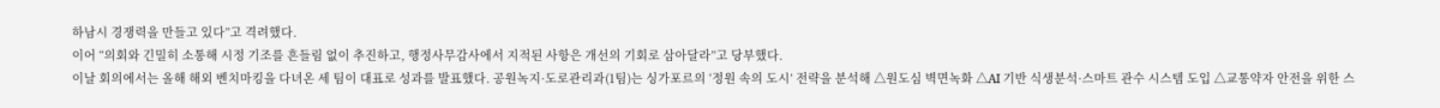하남시 경쟁력을 만들고 있다”고 격려했다.
이어 “의회와 긴밀히 소통해 시정 기조를 흔들림 없이 추진하고, 행정사무감사에서 지적된 사항은 개선의 기회로 삼아달라”고 당부했다.
이날 회의에서는 올해 해외 벤치마킹을 다녀온 세 팀이 대표로 성과를 발표했다. 공원녹지·도로관리과(1팀)는 싱가포르의 ‘정원 속의 도시’ 전략을 분석해 △원도심 벽면녹화 △AI 기반 식생분석·스마트 관수 시스템 도입 △교통약자 안전을 위한 스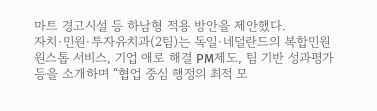마트 경고시설 등 하남형 적용 방안을 제안했다.
자치·민원·투자유치과(2팀)는 독일·네덜란드의 복합민원 원스톱 서비스, 기업 애로 해결 PM제도, 팀 기반 성과평가 등을 소개하며 “협업 중심 행정의 최적 모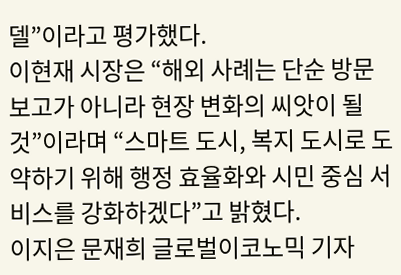델”이라고 평가했다.
이현재 시장은 “해외 사례는 단순 방문 보고가 아니라 현장 변화의 씨앗이 될 것”이라며 “스마트 도시, 복지 도시로 도약하기 위해 행정 효율화와 시민 중심 서비스를 강화하겠다”고 밝혔다.
이지은 문재희 글로벌이코노믹 기자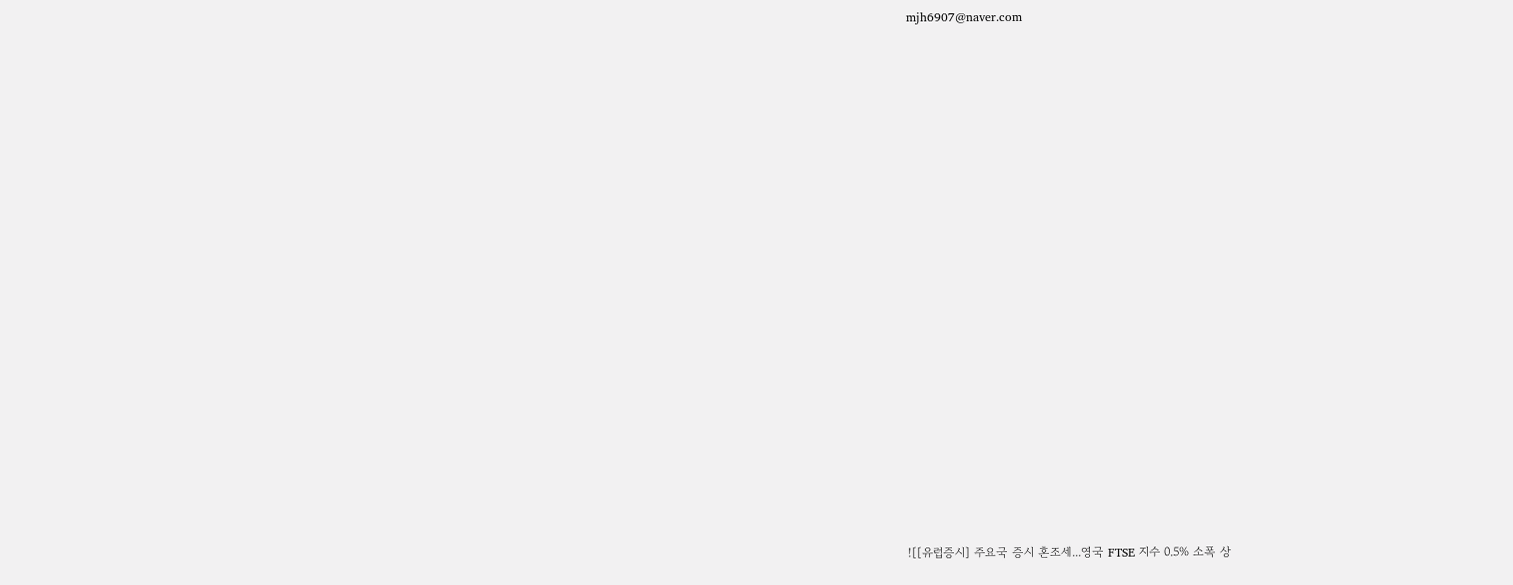mjh6907@naver.com





















![[유럽증시] 주요국 증시 혼조세...영국 FTSE 지수 0.5% 소폭 상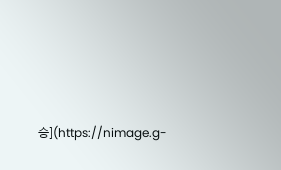승](https://nimage.g-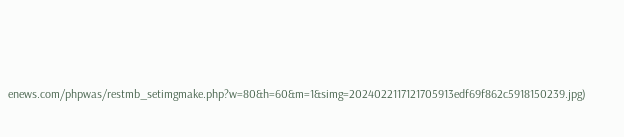enews.com/phpwas/restmb_setimgmake.php?w=80&h=60&m=1&simg=2024022117121705913edf69f862c5918150239.jpg)